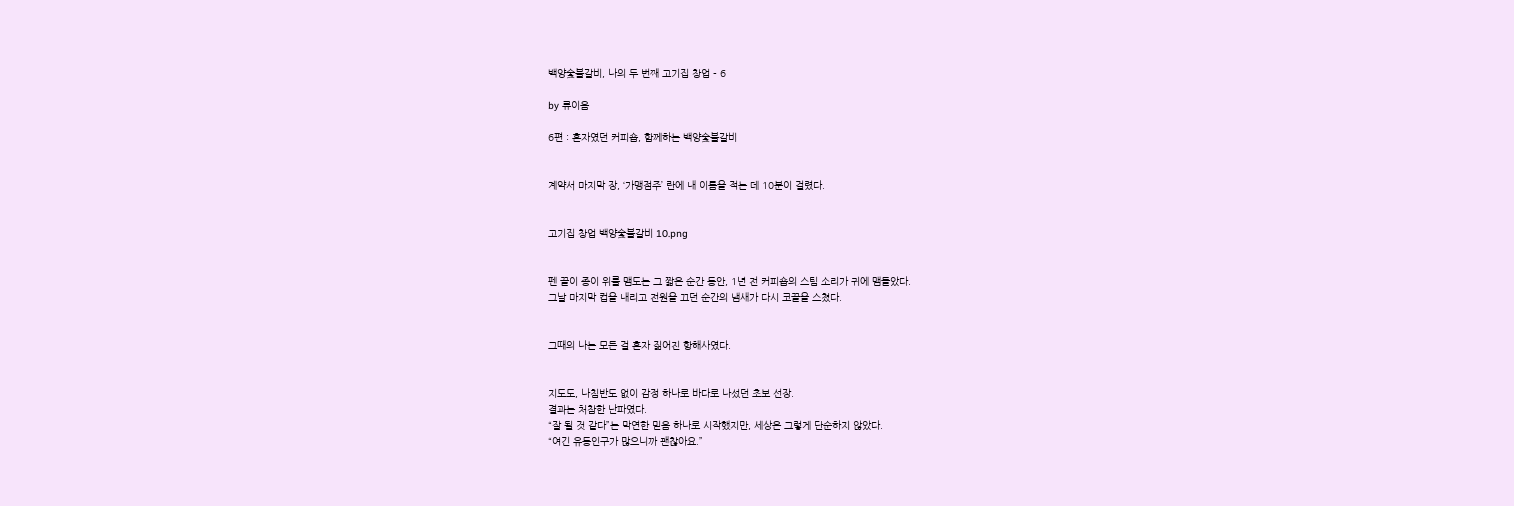백양숯불갈비, 나의 두 번째 고기집 창업 - 6

by 류이음

6편 : 혼자였던 커피숍, 함께하는 백양숯불갈비


계약서 마지막 장, ‘가맹점주’ 란에 내 이름을 적는 데 10분이 걸렸다.


고기집 창업 백양숯불갈비 10.png


펜 끝이 종이 위를 맴도는 그 짧은 순간 동안, 1년 전 커피숍의 스팀 소리가 귀에 맴돌았다.
그날 마지막 컵을 내리고 전원을 끄던 순간의 냄새가 다시 코끝을 스쳤다.


그때의 나는 모든 걸 혼자 짊어진 항해사였다.


지도도, 나침반도 없이 감정 하나로 바다로 나섰던 초보 선장.
결과는 처참한 난파였다.
“잘 될 것 같다”는 막연한 믿음 하나로 시작했지만, 세상은 그렇게 단순하지 않았다.
“여긴 유동인구가 많으니까 괜찮아요.”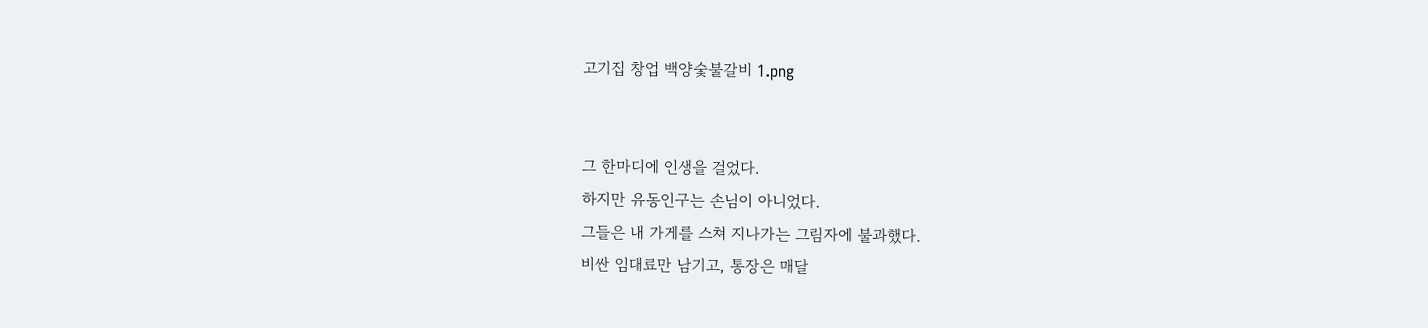고기집 창업 백양숯불갈비 1.png


그 한마디에 인생을 걸었다.
하지만 유동인구는 손님이 아니었다.
그들은 내 가게를 스쳐 지나가는 그림자에 불과했다.
비싼 임대료만 남기고, 통장은 매달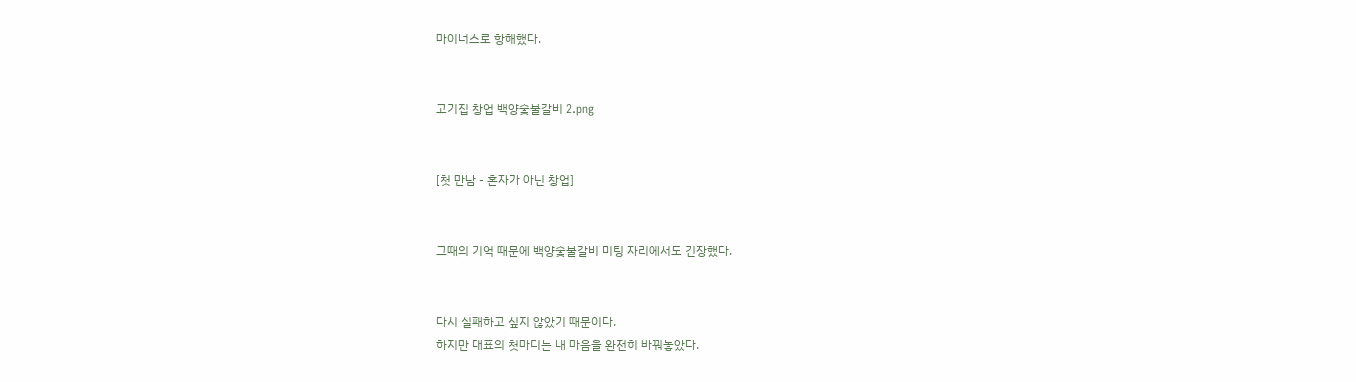마이너스로 항해했다.


고기집 창업 백양숯불갈비 2.png


[첫 만남 - 혼자가 아닌 창업]


그때의 기억 때문에 백양숯불갈비 미팅 자리에서도 긴장했다.


다시 실패하고 싶지 않았기 때문이다.
하지만 대표의 첫마디는 내 마음을 완전히 바꿔놓았다.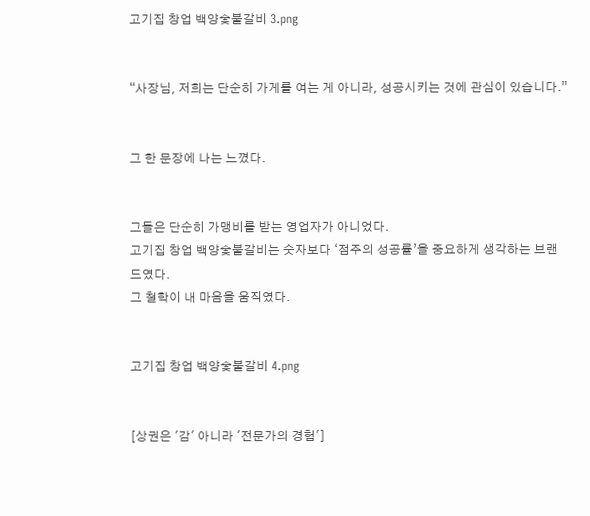고기집 창업 백양숯불갈비 3.png


“사장님, 저희는 단순히 가게를 여는 게 아니라, 성공시키는 것에 관심이 있습니다.”


그 한 문장에 나는 느꼈다.


그들은 단순히 가맹비를 받는 영업자가 아니었다.
고기집 창업 백양숯불갈비는 숫자보다 ‘점주의 성공률’을 중요하게 생각하는 브랜드였다.
그 철학이 내 마음을 움직였다.


고기집 창업 백양숯불갈비 4.png


[상권은 '감' 아니라 '전문가의 경험']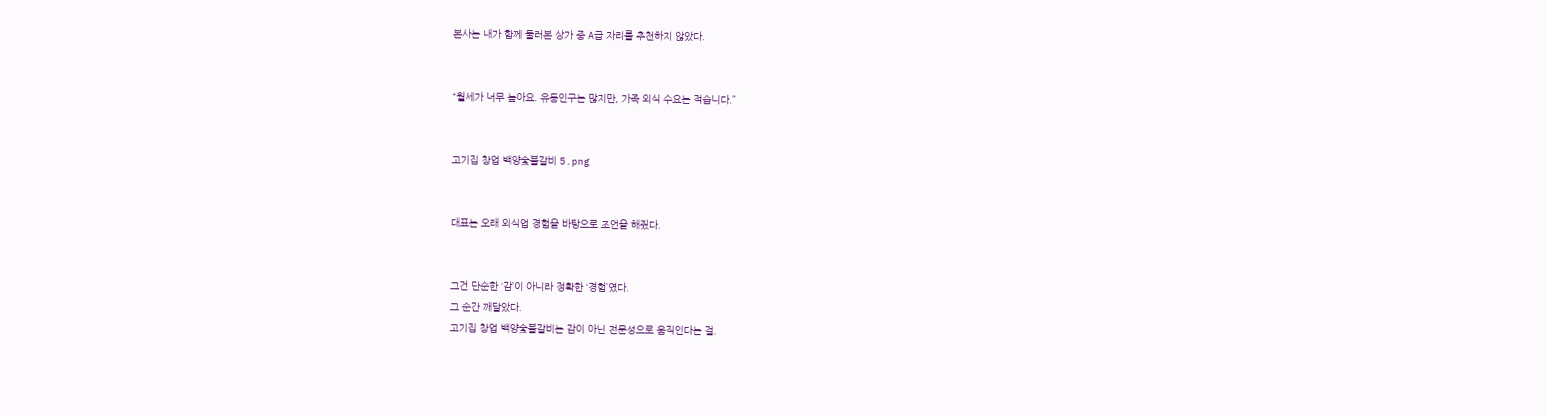본사는 내가 함께 둘러본 상가 중 A급 자리를 추천하지 않았다.


“월세가 너무 높아요. 유동인구는 많지만, 가족 외식 수요는 적습니다.”


고기집 창업 백양숯불갈비 5.png


대표는 오래 외식업 경험을 바탕으로 조언을 해줬다.


그건 단순한 ‘감’이 아니라 정확한 ‘경험’였다.
그 순간 깨달았다.
고기집 창업 백양숯불갈비는 감이 아닌 전문성으로 움직인다는 걸.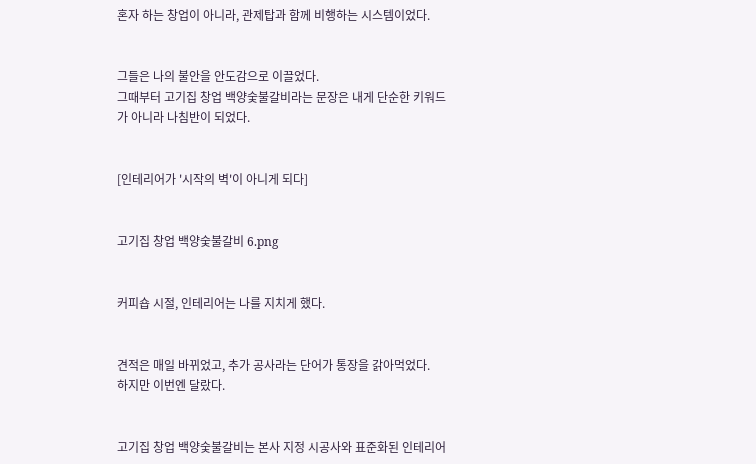혼자 하는 창업이 아니라, 관제탑과 함께 비행하는 시스템이었다.


그들은 나의 불안을 안도감으로 이끌었다.
그때부터 고기집 창업 백양숯불갈비라는 문장은 내게 단순한 키워드가 아니라 나침반이 되었다.


[인테리어가 '시작의 벽'이 아니게 되다]


고기집 창업 백양숯불갈비 6.png


커피숍 시절, 인테리어는 나를 지치게 했다.


견적은 매일 바뀌었고, 추가 공사라는 단어가 통장을 갉아먹었다.
하지만 이번엔 달랐다.


고기집 창업 백양숯불갈비는 본사 지정 시공사와 표준화된 인테리어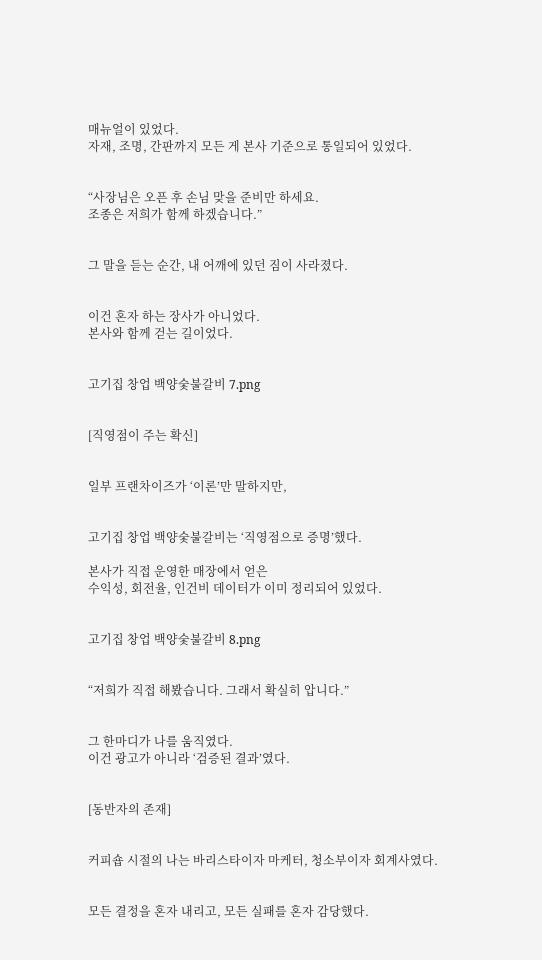매뉴얼이 있었다.
자재, 조명, 간판까지 모든 게 본사 기준으로 통일되어 있었다.


“사장님은 오픈 후 손님 맞을 준비만 하세요.
조종은 저희가 함께 하겠습니다.”


그 말을 듣는 순간, 내 어깨에 있던 짐이 사라졌다.


이건 혼자 하는 장사가 아니었다.
본사와 함께 걷는 길이었다.


고기집 창업 백양숯불갈비 7.png


[직영점이 주는 확신]


일부 프랜차이즈가 ‘이론’만 말하지만,


고기집 창업 백양숯불갈비는 ‘직영점으로 증명’했다.

본사가 직접 운영한 매장에서 얻은
수익성, 회전율, 인건비 데이터가 이미 정리되어 있었다.


고기집 창업 백양숯불갈비 8.png


“저희가 직접 해봤습니다. 그래서 확실히 압니다.”


그 한마디가 나를 움직였다.
이건 광고가 아니라 ‘검증된 결과’였다.


[동반자의 존재]


커피숍 시절의 나는 바리스타이자 마케터, 청소부이자 회계사였다.


모든 결정을 혼자 내리고, 모든 실패를 혼자 감당했다.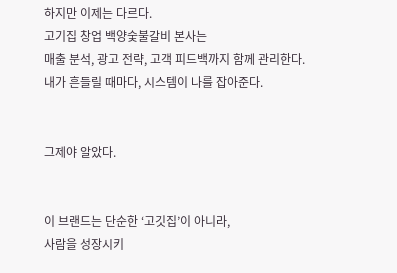하지만 이제는 다르다.
고기집 창업 백양숯불갈비 본사는
매출 분석, 광고 전략, 고객 피드백까지 함께 관리한다.
내가 흔들릴 때마다, 시스템이 나를 잡아준다.


그제야 알았다.


이 브랜드는 단순한 ‘고깃집’이 아니라,
사람을 성장시키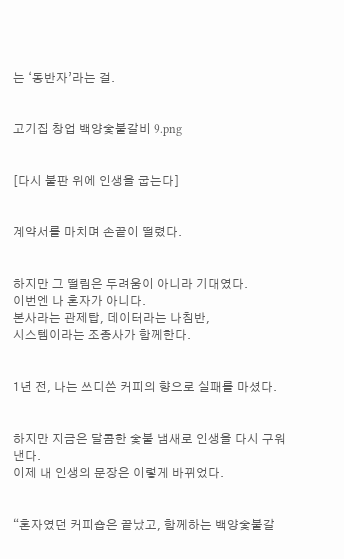는 ‘동반자’라는 걸.


고기집 창업 백양숯불갈비 9.png


[다시 불판 위에 인생을 굽는다]


계약서를 마치며 손끝이 떨렸다.


하지만 그 떨림은 두려움이 아니라 기대였다.
이번엔 나 혼자가 아니다.
본사라는 관제탑, 데이터라는 나침반,
시스템이라는 조종사가 함께한다.


1년 전, 나는 쓰디쓴 커피의 향으로 실패를 마셨다.


하지만 지금은 달콤한 숯불 냄새로 인생을 다시 구워낸다.
이제 내 인생의 문장은 이렇게 바뀌었다.


“혼자였던 커피숍은 끝났고, 함께하는 백양숯불갈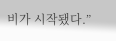비가 시작됐다.”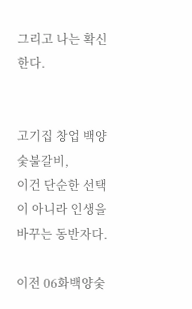그리고 나는 확신한다.


고기집 창업 백양숯불갈비,
이건 단순한 선택이 아니라 인생을 바꾸는 동반자다.

이전 06화백양숯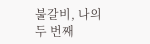불갈비, 나의 두 번째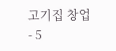고기집 창업 - 5